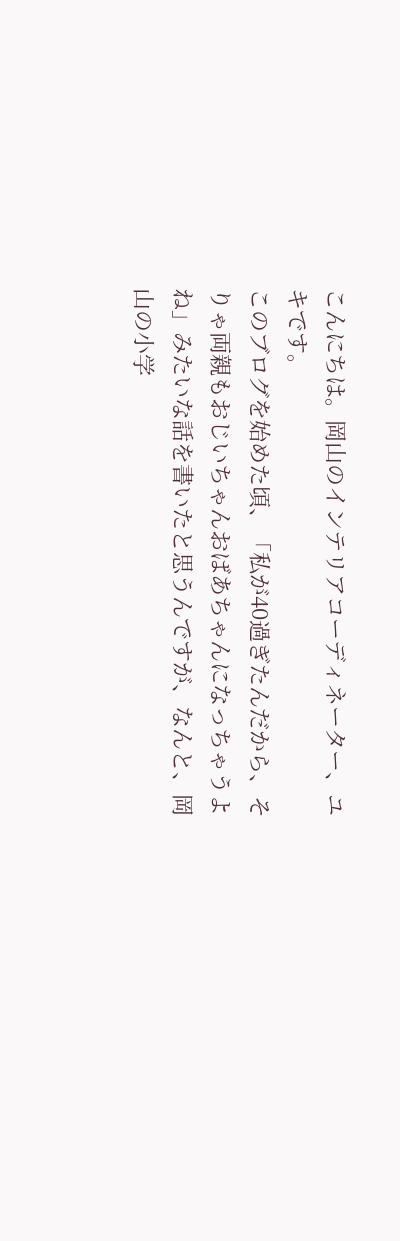こんにちは。岡山のインテリアコーディネーター、ユキです。
このブログを始めた頃、「私が40過ぎたんだから、そりゃ両親もおじいちゃんおばあちゃんになっちゃうよね」みたいな話を書いたと思うんですが、なんと、岡山の小学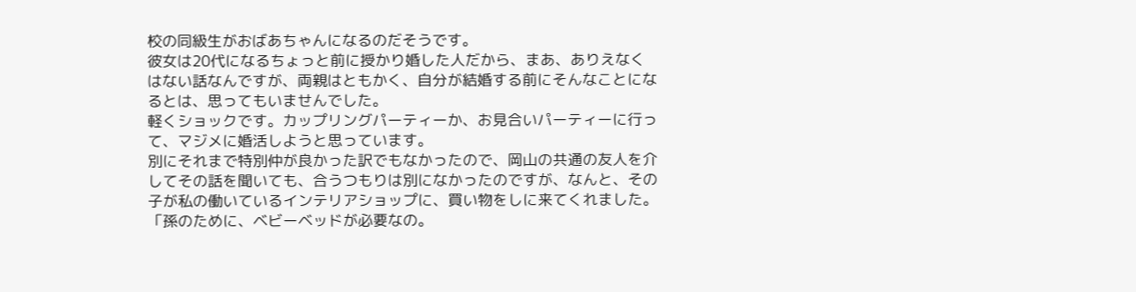校の同級生がおばあちゃんになるのだそうです。
彼女は20代になるちょっと前に授かり婚した人だから、まあ、ありえなくはない話なんですが、両親はともかく、自分が結婚する前にそんなことになるとは、思ってもいませんでした。
軽くショックです。カップリングパーティーか、お見合いパーティーに行って、マジメに婚活しようと思っています。
別にそれまで特別仲が良かった訳でもなかったので、岡山の共通の友人を介してその話を聞いても、合うつもりは別になかったのですが、なんと、その子が私の働いているインテリアショップに、買い物をしに来てくれました。
「孫のために、ベビーベッドが必要なの。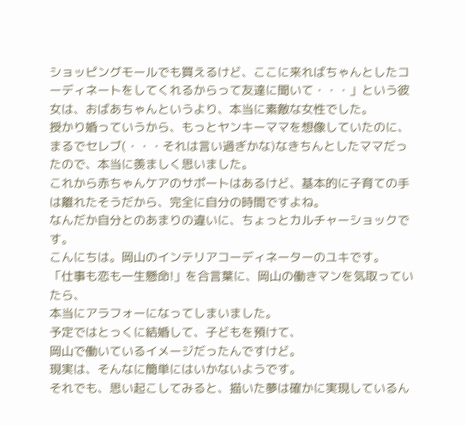ショッピングモールでも買えるけど、ここに来ればちゃんとしたコーディネートをしてくれるからって友達に聞いて・・・」という彼女は、おばあちゃんというより、本当に素敵な女性でした。
授かり婚っていうから、もっとヤンキーママを想像していたのに、まるでセレブ(・・・それは言い過ぎかな)なきちんとしたママだったので、本当に羨ましく思いました。
これから赤ちゃんケアのサポートはあるけど、基本的に子育ての手は離れたそうだから、完全に自分の時間ですよね。
なんだか自分とのあまりの違いに、ちょっとカルチャーショックです。
こんにちは。岡山のインテリアコーディネーターのユキです。
「仕事も恋も一生懸命!」を合言葉に、岡山の働きマンを気取っていたら、
本当にアラフォーになってしまいました。
予定ではとっくに結婚して、子どもを預けて、
岡山で働いているイメージだったんですけど。
現実は、そんなに簡単にはいかないようです。
それでも、思い起こしてみると、描いた夢は確かに実現しているん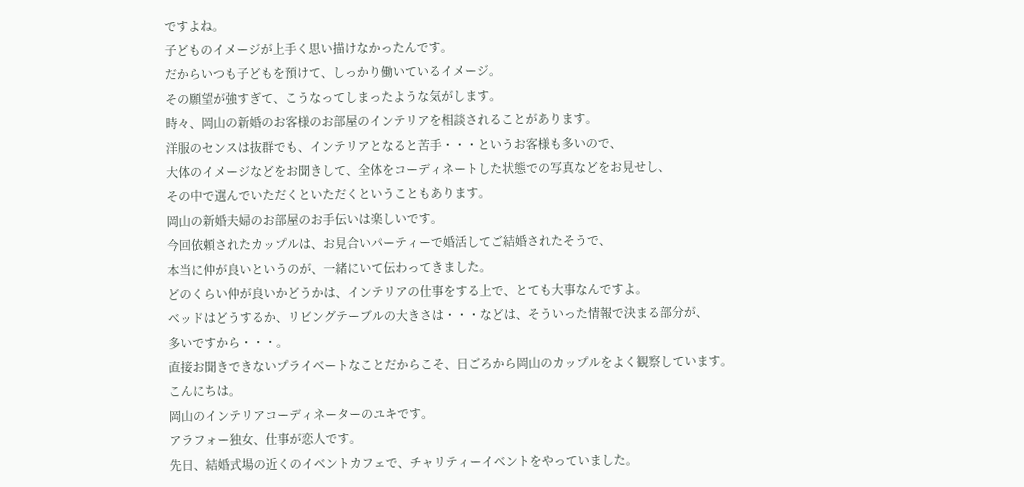ですよね。
子どものイメージが上手く思い描けなかったんです。
だからいつも子どもを預けて、しっかり働いているイメージ。
その願望が強すぎて、こうなってしまったような気がします。
時々、岡山の新婚のお客様のお部屋のインテリアを相談されることがあります。
洋服のセンスは抜群でも、インテリアとなると苦手・・・というお客様も多いので、
大体のイメージなどをお聞きして、全体をコーディネートした状態での写真などをお見せし、
その中で選んでいただくといただくということもあります。
岡山の新婚夫婦のお部屋のお手伝いは楽しいです。
今回依頼されたカップルは、お見合いパーティーで婚活してご結婚されたそうで、
本当に仲が良いというのが、一緒にいて伝わってきました。
どのくらい仲が良いかどうかは、インテリアの仕事をする上で、とても大事なんですよ。
ベッドはどうするか、リビングテーブルの大きさは・・・などは、そういった情報で決まる部分が、
多いですから・・・。
直接お聞きできないプライベートなことだからこそ、日ごろから岡山のカップルをよく観察しています。
こんにちは。
岡山のインテリアコーディネーターのユキです。
アラフォー独女、仕事が恋人です。
先日、結婚式場の近くのイベントカフェで、チャリティーイベントをやっていました。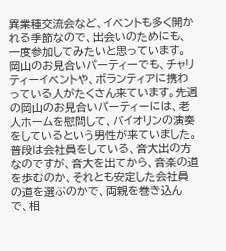異業種交流会など、イベントも多く開かれる季節なので、出会いのためにも、一度参加してみたいと思っています。
岡山のお見合いパーティーでも、チャリティーイベントや、ボランティアに携わっている人がたくさん来ています。先週の岡山のお見合いパーティーには、老人ホームを慰問して、バイオリンの演奏をしているという男性が来ていました。
普段は会社員をしている、音大出の方なのですが、音大を出てから、音楽の道を歩むのか、それとも安定した会社員の道を選ぶのかで、両親を巻き込んで、相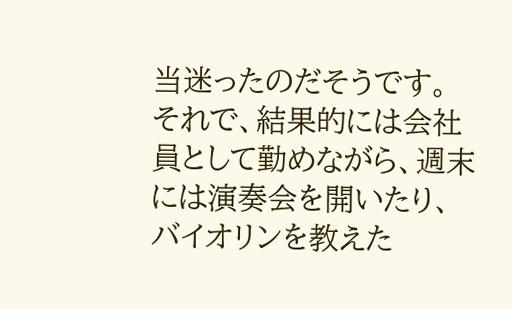当迷ったのだそうです。
それで、結果的には会社員として勤めながら、週末には演奏会を開いたり、バイオリンを教えた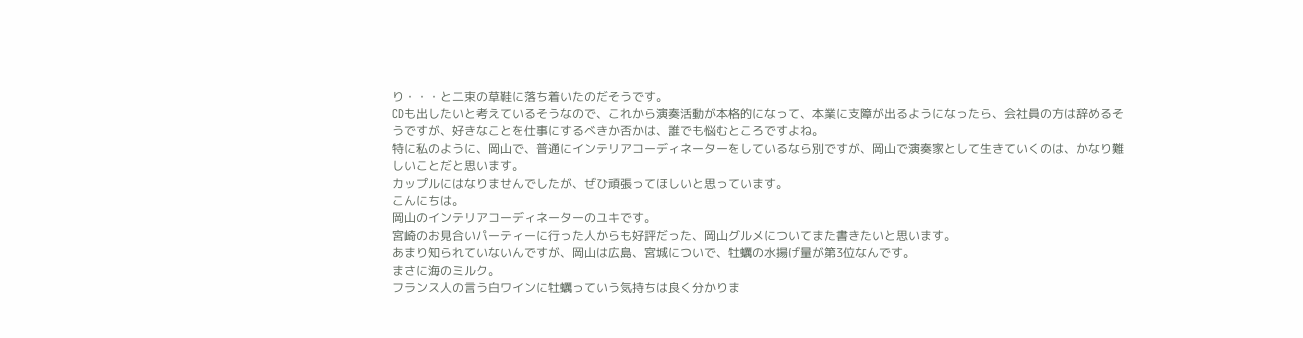り・・・と二束の草鞋に落ち着いたのだそうです。
CDも出したいと考えているそうなので、これから演奏活動が本格的になって、本業に支障が出るようになったら、会社員の方は辞めるそうですが、好きなことを仕事にするべきか否かは、誰でも悩むところですよね。
特に私のように、岡山で、普通にインテリアコーディネーターをしているなら別ですが、岡山で演奏家として生きていくのは、かなり難しいことだと思います。
カップルにはなりませんでしたが、ぜひ頑張ってほしいと思っています。
こんにちは。
岡山のインテリアコーディネーターのユキです。
宮崎のお見合いパーティーに行った人からも好評だった、岡山グルメについてまた書きたいと思います。
あまり知られていないんですが、岡山は広島、宮城についで、牡蠣の水揚げ量が第3位なんです。
まさに海のミルク。
フランス人の言う白ワインに牡蠣っていう気持ちは良く分かりま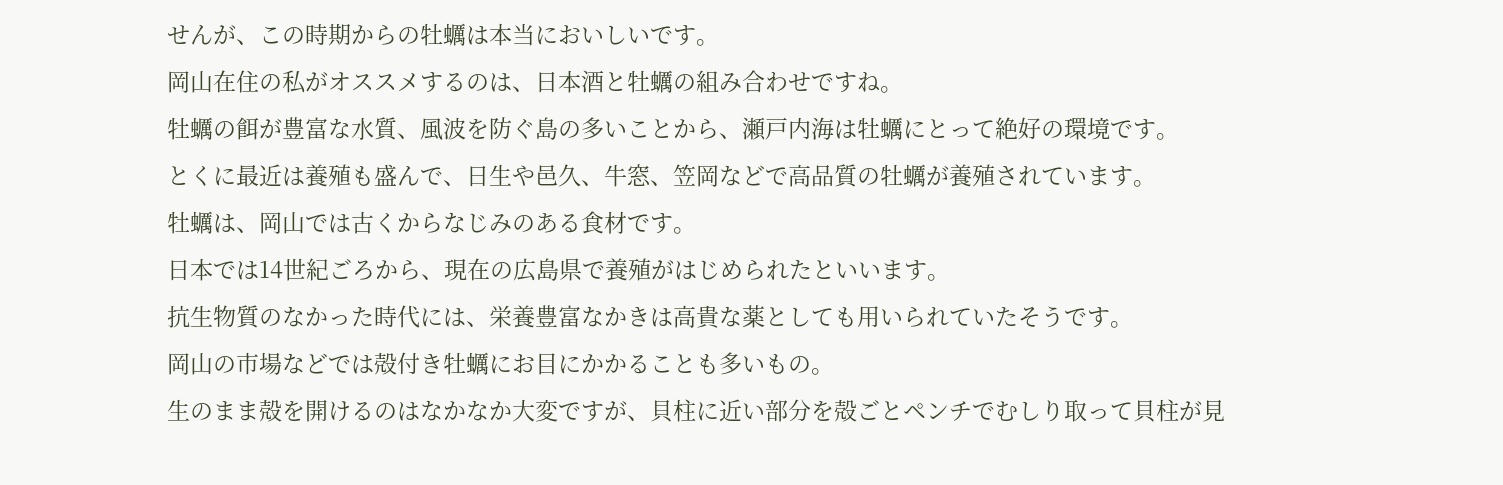せんが、この時期からの牡蠣は本当においしいです。
岡山在住の私がオススメするのは、日本酒と牡蠣の組み合わせですね。
牡蠣の餌が豊富な水質、風波を防ぐ島の多いことから、瀬戸内海は牡蠣にとって絶好の環境です。
とくに最近は養殖も盛んで、日生や邑久、牛窓、笠岡などで高品質の牡蠣が養殖されています。
牡蠣は、岡山では古くからなじみのある食材です。
日本では14世紀ごろから、現在の広島県で養殖がはじめられたといいます。
抗生物質のなかった時代には、栄養豊富なかきは高貴な薬としても用いられていたそうです。
岡山の市場などでは殻付き牡蠣にお目にかかることも多いもの。
生のまま殻を開けるのはなかなか大変ですが、貝柱に近い部分を殻ごとペンチでむしり取って貝柱が見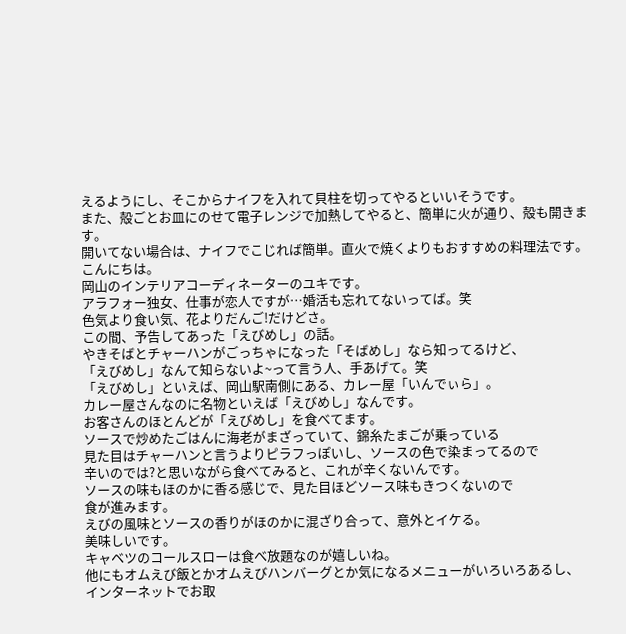えるようにし、そこからナイフを入れて貝柱を切ってやるといいそうです。
また、殻ごとお皿にのせて電子レンジで加熱してやると、簡単に火が通り、殻も開きます。
開いてない場合は、ナイフでこじれば簡単。直火で焼くよりもおすすめの料理法です。
こんにちは。
岡山のインテリアコーディネーターのユキです。
アラフォー独女、仕事が恋人ですが…婚活も忘れてないってば。笑
色気より食い気、花よりだんご!だけどさ。
この間、予告してあった「えびめし」の話。
やきそばとチャーハンがごっちゃになった「そばめし」なら知ってるけど、
「えびめし」なんて知らないよ~って言う人、手あげて。笑
「えびめし」といえば、岡山駅南側にある、カレー屋「いんでぃら」。
カレー屋さんなのに名物といえば「えびめし」なんです。
お客さんのほとんどが「えびめし」を食べてます。
ソースで炒めたごはんに海老がまざっていて、錦糸たまごが乗っている
見た目はチャーハンと言うよりピラフっぽいし、ソースの色で染まってるので
辛いのでは?と思いながら食べてみると、これが辛くないんです。
ソースの味もほのかに香る感じで、見た目ほどソース味もきつくないので
食が進みます。
えびの風味とソースの香りがほのかに混ざり合って、意外とイケる。
美味しいです。
キャベツのコールスローは食べ放題なのが嬉しいね。
他にもオムえび飯とかオムえびハンバーグとか気になるメニューがいろいろあるし、
インターネットでお取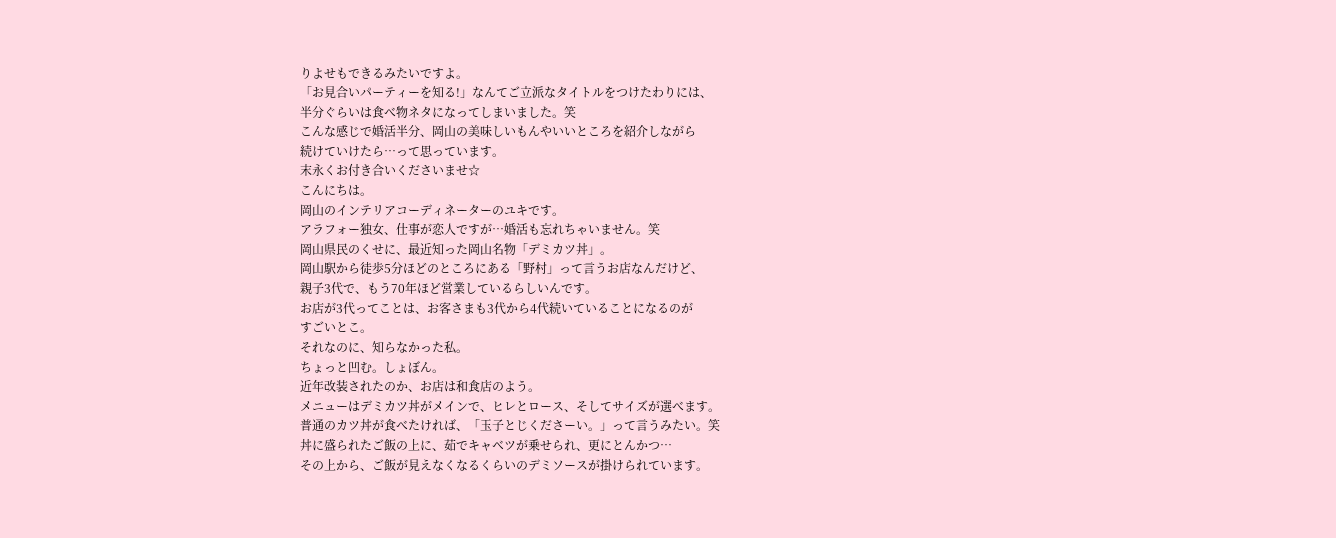りよせもできるみたいですよ。
「お見合いパーティーを知る!」なんてご立派なタイトルをつけたわりには、
半分ぐらいは食べ物ネタになってしまいました。笑
こんな感じで婚活半分、岡山の美味しいもんやいいところを紹介しながら
続けていけたら…って思っています。
末永くお付き合いくださいませ☆
こんにちは。
岡山のインテリアコーディネーターのユキです。
アラフォー独女、仕事が恋人ですが…婚活も忘れちゃいません。笑
岡山県民のくせに、最近知った岡山名物「デミカツ丼」。
岡山駅から徒歩5分ほどのところにある「野村」って言うお店なんだけど、
親子3代で、もう70年ほど営業しているらしいんです。
お店が3代ってことは、お客さまも3代から4代続いていることになるのが
すごいとこ。
それなのに、知らなかった私。
ちょっと凹む。しょぼん。
近年改装されたのか、お店は和食店のよう。
メニューはデミカツ丼がメインで、ヒレとロース、そしてサイズが選べます。
普通のカツ丼が食べたければ、「玉子とじくださーい。」って言うみたい。笑
丼に盛られたご飯の上に、茹でキャベツが乗せられ、更にとんかつ…
その上から、ご飯が見えなくなるくらいのデミソースが掛けられています。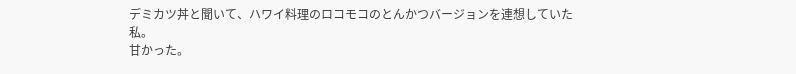デミカツ丼と聞いて、ハワイ料理のロコモコのとんかつバージョンを連想していた私。
甘かった。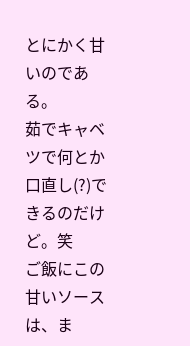とにかく甘いのである。
茹でキャベツで何とか口直し(?)できるのだけど。笑
ご飯にこの甘いソースは、ま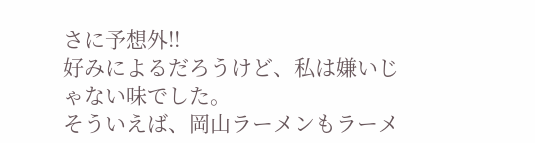さに予想外!!
好みによるだろうけど、私は嫌いじゃない味でした。
そういえば、岡山ラーメンもラーメ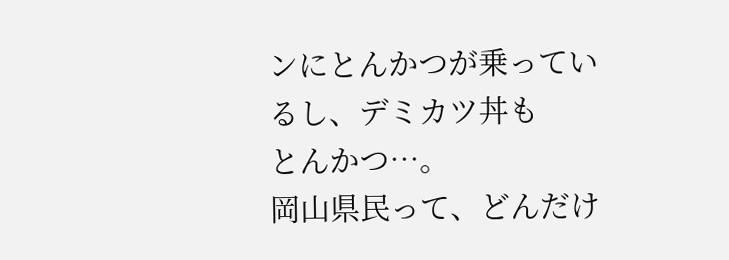ンにとんかつが乗っているし、デミカツ丼も
とんかつ…。
岡山県民って、どんだけ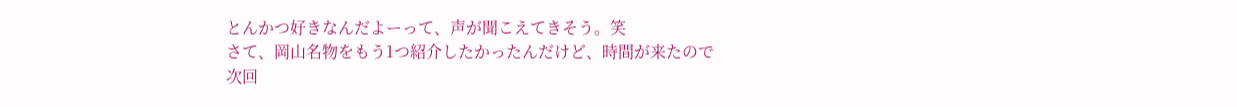とんかつ好きなんだよーって、声が聞こえてきそう。笑
さて、岡山名物をもう1つ紹介したかったんだけど、時間が来たので
次回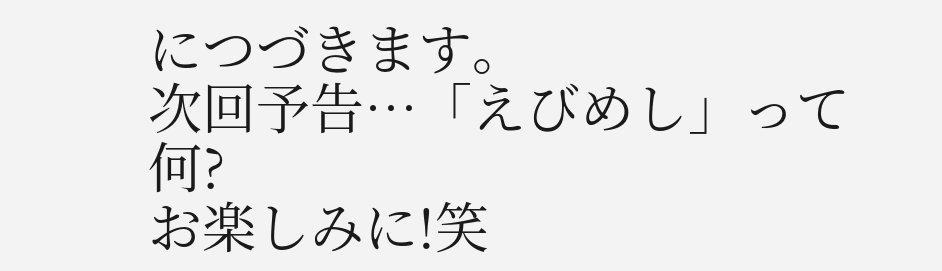につづきます。
次回予告…「えびめし」って何?
お楽しみに!笑